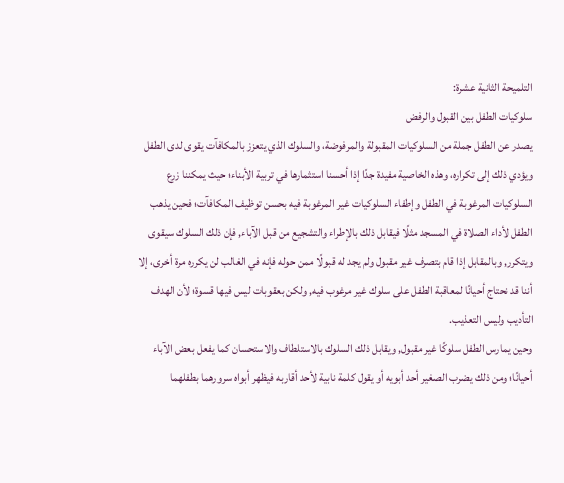التلميحة الثانية عشرة:
سلوكيات الطفل بين القبول والرفض
يصدر عن الطفل جملة من السلوكيات المقبولة والمرفوضة، والسلوك الذي يتعزز بالمكافآت يقوى لدى الطفل ويؤدي ذلك إلى تكراره، وهذه الخاصية مفيدة جدًا إذا أحسنا استثمارها في تربية الأبناء؛ حيث يمكننا زرع السلوكيات المرغوبة في الطفل وإطفاء السلوكيات غير المرغوبة فيه بحسن توظيف المكافآت؛ فحين يذهب الطفل لأداء الصلاة في المسجد مثلًا فيقابل ذلك بالإطراء والتشجيع من قبل الآباء, فإن ذلك السلوك سيقوى ويتكرر, وبالمقابل إذا قام بتصرف غير مقبول ولم يجد له قبولًا ممن حوله فإنه في الغالب لن يكرره مرة أخرى، إلا أننا قد نحتاج أحيانًا لمعاقبة الطفل على سلوك غير مرغوب فيه, ولكن بعقوبات ليس فيها قسوة؛ لأن الهدف التأديب وليس التعذيب.
وحين يمارس الطفل سلوكًا غير مقبول, ويقابل ذلك السلوك بالاستلطاف والاستحسان كما يفعل بعض الآباء أحيانًا؛ ومن ذلك يضرب الصغير أحد أبويه أو يقول كلمة نابية لأحد أقاربه فيظهر أبواه سرورهما بطفلهما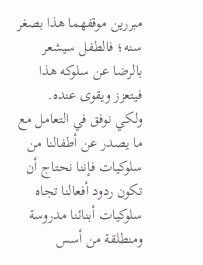مبررين موقفهما هذا بصغر سنه؛ فالطفل سيشعر بالرضا عن سلوكه هذا فيتعزز ويقوى عنده.
ولكي نوفق في التعامل مع ما يصدر عن أطفالنا من سلوكيات فإننا نحتاج أن تكون ردود أفعالنا تجاه سلوكيات أبنائنا مدروسة ومنطلقة من أسس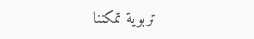تربوية تمكننا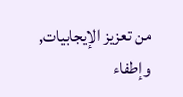من تعزيز الإيجابيات, وإطفاء